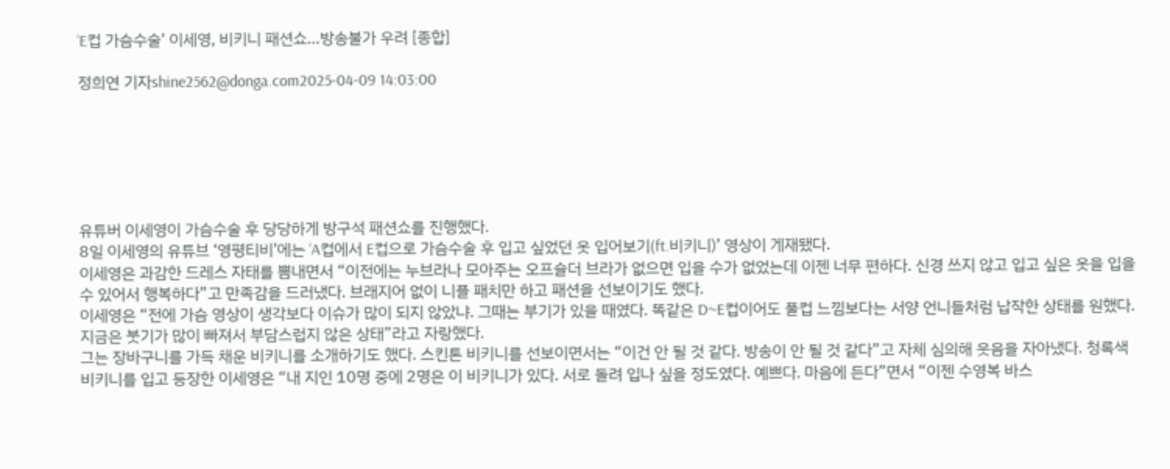‘E컵 가슴수술’ 이세영, 비키니 패션쇼…방송불가 우려 [종합]

정희연 기자shine2562@donga.com2025-04-09 14:03:00






유튜버 이세영이 가슴수술 후 당당하게 방구석 패션쇼를 진행했다.
8일 이세영의 유튜브 ‘영평티비’에는 ‘A컵에서 E컵으로 가슴수술 후 입고 싶었던 옷 입어보기(ft.비키니)’ 영상이 게재됐다.
이세영은 과감한 드레스 자태를 뽐내면서 “이전에는 누브라나 모아주는 오프숄더 브라가 없으면 입을 수가 없었는데 이젠 너무 편하다. 신경 쓰지 않고 입고 싶은 옷을 입을 수 있어서 행복하다”고 만족감을 드러냈다. 브래지어 없이 니플 패치만 하고 패션을 선보이기도 했다.
이세영은 “전에 가슴 영상이 생각보다 이슈가 많이 되지 않았냐. 그때는 부기가 있을 때였다. 똑같은 D~E컵이어도 풀컵 느낌보다는 서양 언니들처럼 납작한 상태를 원했다. 지금은 붓기가 많이 빠져서 부담스럽지 않은 상태”라고 자랑했다.
그는 장바구니를 가득 채운 비키니를 소개하기도 했다. 스킨톤 비키니를 선보이면서는 “이건 안 될 것 같다. 방송이 안 될 것 같다”고 자체 심의해 웃음을 자아냈다. 청록색 비키니를 입고 등장한 이세영은 “내 지인 10명 중에 2명은 이 비키니가 있다. 서로 돌려 입나 싶을 정도였다. 예쁘다. 마음에 든다”면서 “이젠 수영복 바스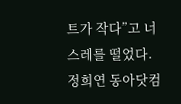트가 작다”고 너스레를 떨었다.
정희연 동아닷컴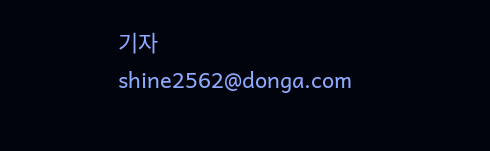기자 shine2562@donga.com